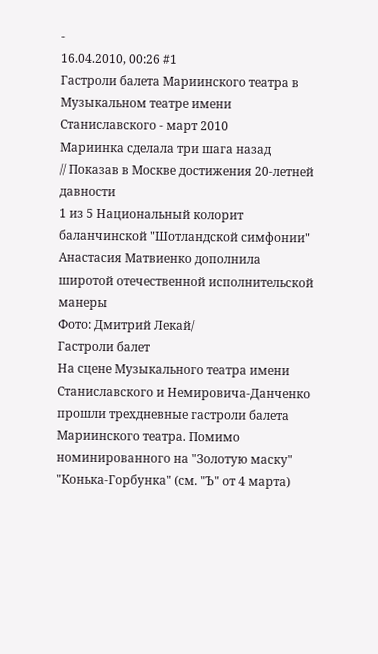-
16.04.2010, 00:26 #1
Гастроли балета Мариинского театра в Музыкальном театре имени Станиславского - март 2010
Мариинка сделала три шага назад
// Показав в Москве достижения 20-летней давности
1 из 5 Национальный колорит баланчинской "Шотландской симфонии" Анастасия Матвиенко дополнила широтой отечественной исполнительской манеры
Фото: Дмитрий Лекай/
Гастроли балет
На сцене Музыкального театра имени Станиславского и Немировича-Данченко прошли трехдневные гастроли балета Мариинского театра. Помимо номинированного на "Золотую маску" "Конька-Горбунка" (см. "Ъ" от 4 марта)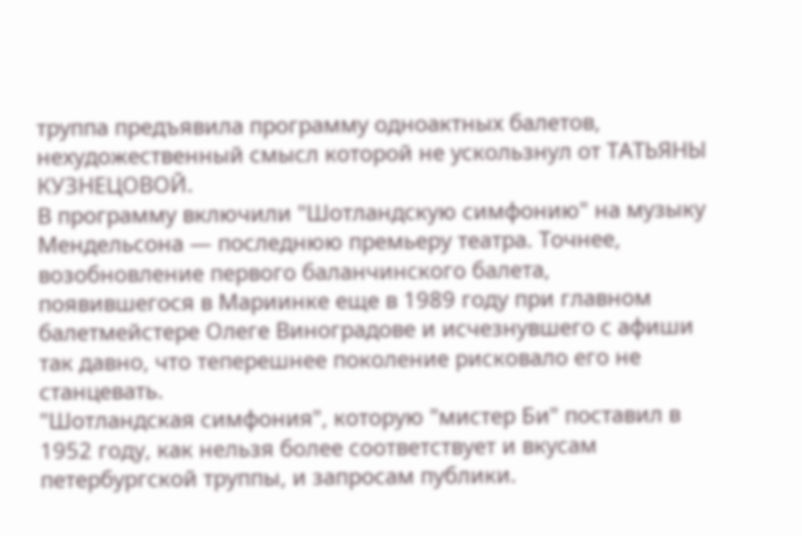труппа предъявила программу одноактных балетов, нехудожественный смысл которой не ускользнул от ТАТЬЯНЫ КУЗНЕЦОВОЙ.
В программу включили "Шотландскую симфонию" на музыку Мендельсона — последнюю премьеру театра. Точнее, возобновление первого баланчинского балета, появившегося в Мариинке еще в 1989 году при главном балетмейстере Олеге Виноградове и исчезнувшего с афиши так давно, что теперешнее поколение рисковало его не станцевать.
"Шотландская симфония", которую "мистер Би" поставил в 1952 году, как нельзя более соответствует и вкусам петербургской труппы, и запросам публики.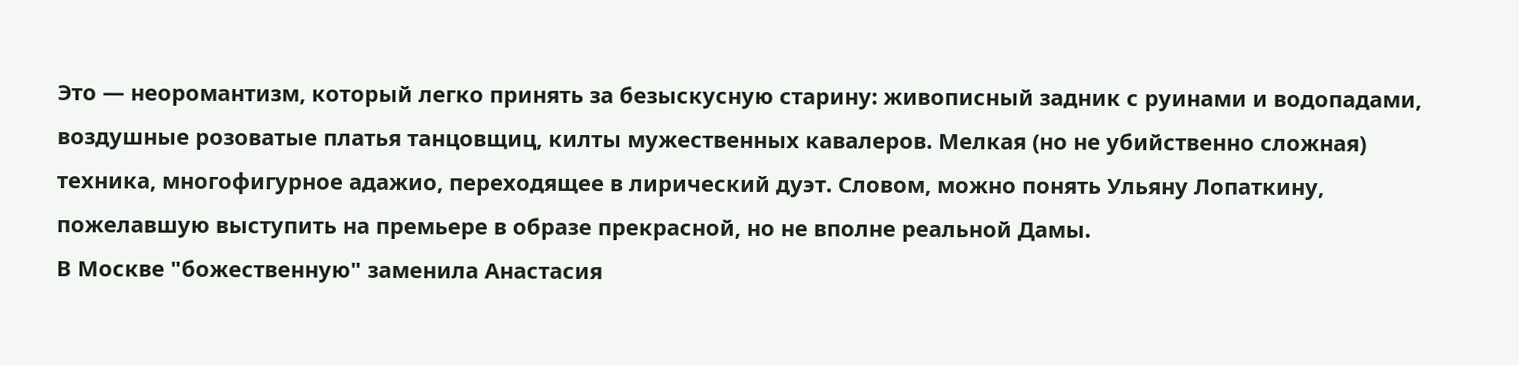Это — неоромантизм, который легко принять за безыскусную старину: живописный задник с руинами и водопадами, воздушные розоватые платья танцовщиц, килты мужественных кавалеров. Мелкая (но не убийственно сложная) техника, многофигурное адажио, переходящее в лирический дуэт. Словом, можно понять Ульяну Лопаткину, пожелавшую выступить на премьере в образе прекрасной, но не вполне реальной Дамы.
В Москве "божественную" заменила Анастасия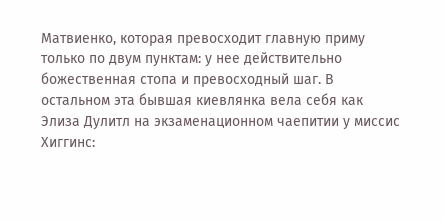Матвиенко, которая превосходит главную приму только по двум пунктам: у нее действительно божественная стопа и превосходный шаг. В остальном эта бывшая киевлянка вела себя как Элиза Дулитл на экзаменационном чаепитии у миссис Хиггинс: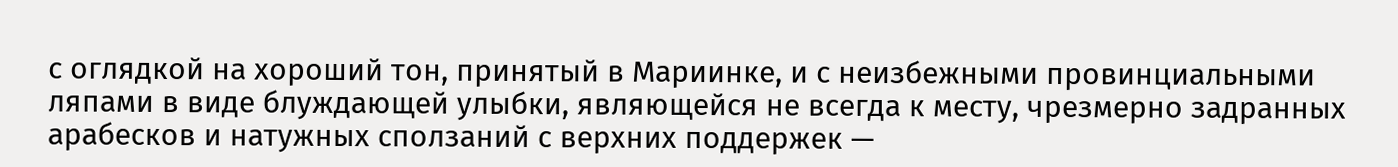с оглядкой на хороший тон, принятый в Мариинке, и с неизбежными провинциальными ляпами в виде блуждающей улыбки, являющейся не всегда к месту, чрезмерно задранных арабесков и натужных сползаний с верхних поддержек —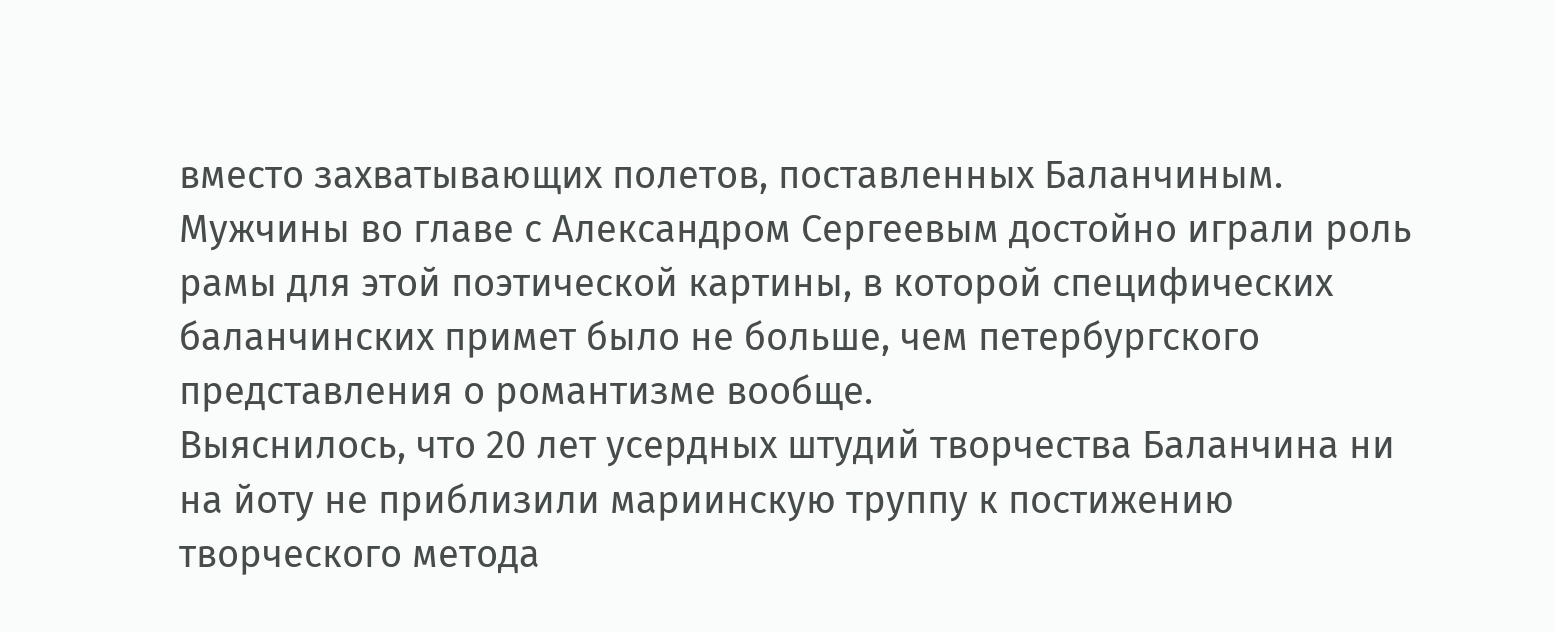вместо захватывающих полетов, поставленных Баланчиным. Мужчины во главе с Александром Сергеевым достойно играли роль рамы для этой поэтической картины, в которой специфических баланчинских примет было не больше, чем петербургского представления о романтизме вообще.
Выяснилось, что 20 лет усердных штудий творчества Баланчина ни на йоту не приблизили мариинскую труппу к постижению творческого метода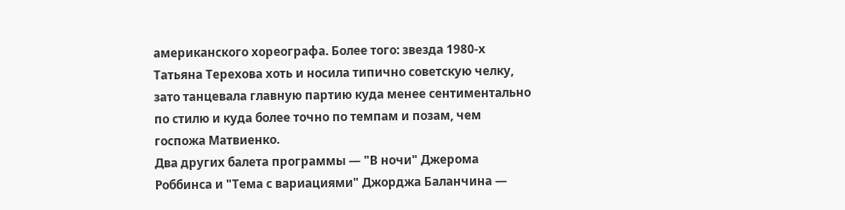американского хореографа. Более того: звезда 1980-х Татьяна Терехова хоть и носила типично советскую челку, зато танцевала главную партию куда менее сентиментально по стилю и куда более точно по темпам и позам, чем госпожа Матвиенко.
Два других балета программы — "В ночи" Джерома Роббинса и "Тема с вариациями" Джорджа Баланчина —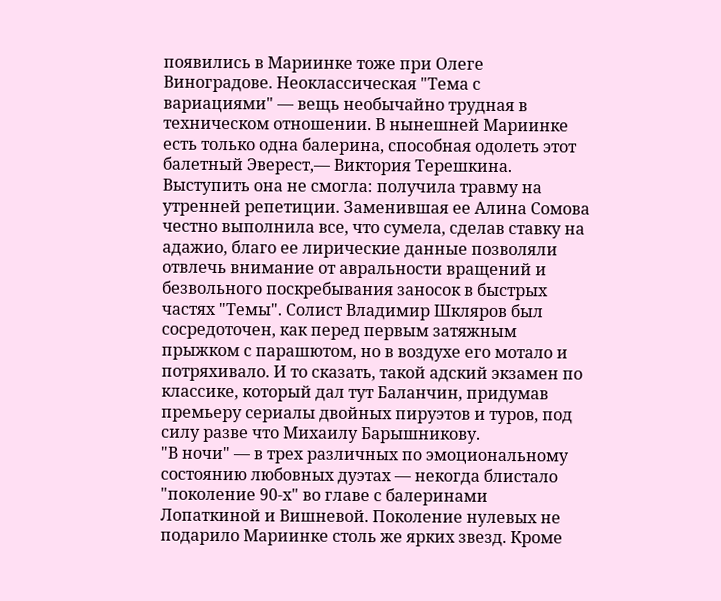появились в Мариинке тоже при Олеге Виноградове. Неоклассическая "Тема с вариациями" — вещь необычайно трудная в техническом отношении. В нынешней Мариинке есть только одна балерина, способная одолеть этот балетный Эверест,— Виктория Терешкина. Выступить она не смогла: получила травму на утренней репетиции. Заменившая ее Алина Сомова честно выполнила все, что сумела, сделав ставку на адажио, благо ее лирические данные позволяли отвлечь внимание от авральности вращений и безвольного поскребывания заносок в быстрых частях "Темы". Солист Владимир Шкляров был сосредоточен, как перед первым затяжным прыжком с парашютом, но в воздухе его мотало и потряхивало. И то сказать, такой адский экзамен по классике, который дал тут Баланчин, придумав премьеру сериалы двойных пируэтов и туров, под силу разве что Михаилу Барышникову.
"В ночи" — в трех различных по эмоциональному состоянию любовных дуэтах — некогда блистало "поколение 90-х" во главе с балеринами Лопаткиной и Вишневой. Поколение нулевых не подарило Мариинке столь же ярких звезд. Кроме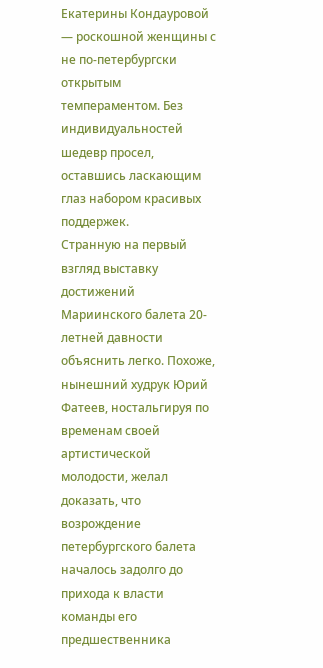Екатерины Кондауровой — роскошной женщины с не по-петербургски открытым темпераментом. Без индивидуальностей шедевр просел, оставшись ласкающим глаз набором красивых поддержек.
Странную на первый взгляд выставку достижений Мариинского балета 20-летней давности объяснить легко. Похоже, нынешний худрук Юрий Фатеев, ностальгируя по временам своей артистической молодости, желал доказать, что возрождение петербургского балета началось задолго до прихода к власти команды его предшественника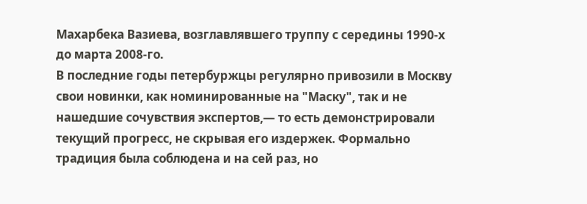Махарбека Вазиева, возглавлявшего труппу с середины 1990-х до марта 2008-го.
В последние годы петербуржцы регулярно привозили в Москву свои новинки, как номинированные на "Маску", так и не нашедшие сочувствия экспертов,— то есть демонстрировали текущий прогресс, не скрывая его издержек. Формально традиция была соблюдена и на сей раз, но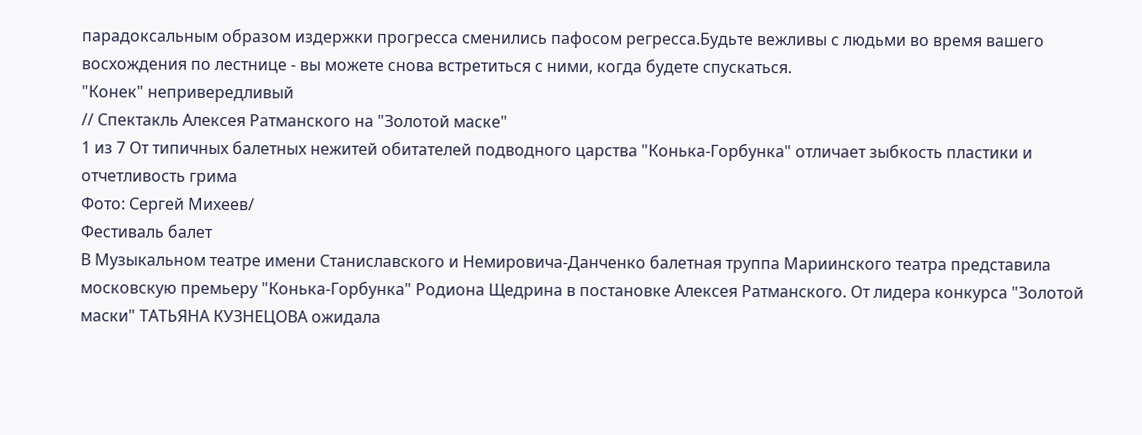парадоксальным образом издержки прогресса сменились пафосом регресса.Будьте вежливы с людьми во время вашего восхождения по лестнице - вы можете снова встретиться с ними, когда будете спускаться.
"Конек" непривередливый
// Спектакль Алексея Ратманского на "Золотой маске"
1 из 7 От типичных балетных нежитей обитателей подводного царства "Конька-Горбунка" отличает зыбкость пластики и отчетливость грима
Фото: Сергей Михеев/
Фестиваль балет
В Музыкальном театре имени Станиславского и Немировича-Данченко балетная труппа Мариинского театра представила московскую премьеру "Конька-Горбунка" Родиона Щедрина в постановке Алексея Ратманского. От лидера конкурса "Золотой маски" ТАТЬЯНА КУЗНЕЦОВА ожидала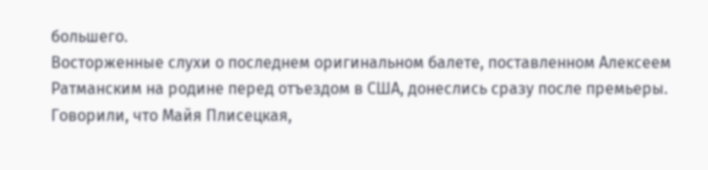большего.
Восторженные слухи о последнем оригинальном балете, поставленном Алексеем Ратманским на родине перед отъездом в США, донеслись сразу после премьеры. Говорили, что Майя Плисецкая,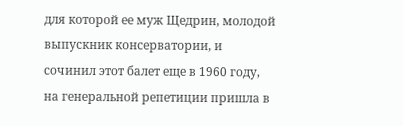для которой ее муж Щедрин, молодой выпускник консерватории, и сочинил этот балет еще в 1960 году, на генеральной репетиции пришла в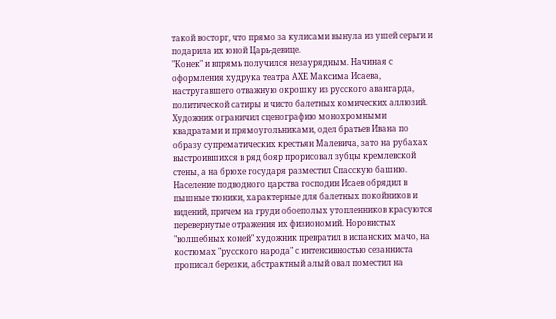такой восторг, что прямо за кулисами вынула из ушей серьги и подарила их юной Царь-девице.
"Конек" и впрямь получился незаурядным. Начиная с оформления худрука театра АХЕ Максима Исаева, настругавшего отважную окрошку из русского авангарда, политической сатиры и чисто балетных комических аллюзий. Художник ограничил сценографию монохромными квадратами и прямоугольниками, одел братьев Ивана по образу супрематических крестьян Малевича, зато на рубахах выстроившихся в ряд бояр прорисовал зубцы кремлевской стены, а на брюхе государя разместил Спасскую башню. Население подводного царства господин Исаев обрядил в пышные тюники, характерные для балетных покойников и видений, причем на груди обоеполых утопленников красуются перевернутые отражения их физиономий. Норовистых "волшебных коней" художник превратил в испанских мачо, на костюмах "русского народа" с интенсивностью сезанниста прописал березки, абстрактный алый овал поместил на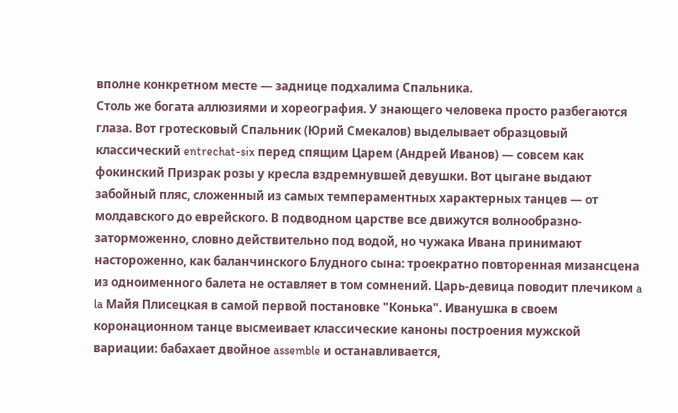вполне конкретном месте — заднице подхалима Спальника.
Столь же богата аллюзиями и хореография. У знающего человека просто разбегаются глаза. Вот гротесковый Спальник (Юрий Смекалов) выделывает образцовый классический entrechat-six перед спящим Царем (Андрей Иванов) — совсем как фокинский Призрак розы у кресла вздремнувшей девушки. Вот цыгане выдают забойный пляс, сложенный из самых темпераментных характерных танцев — от молдавского до еврейского. В подводном царстве все движутся волнообразно-заторможенно, словно действительно под водой, но чужака Ивана принимают настороженно, как баланчинского Блудного сына: троекратно повторенная мизансцена из одноименного балета не оставляет в том сомнений. Царь-девица поводит плечиком a la Майя Плисецкая в самой первой постановке "Конька". Иванушка в своем коронационном танце высмеивает классические каноны построения мужской вариации: бабахает двойное assemble и останавливается,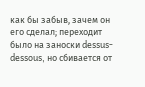как бы забыв, зачем он его сделал; переходит было на заноски dessus-dessous, но сбивается от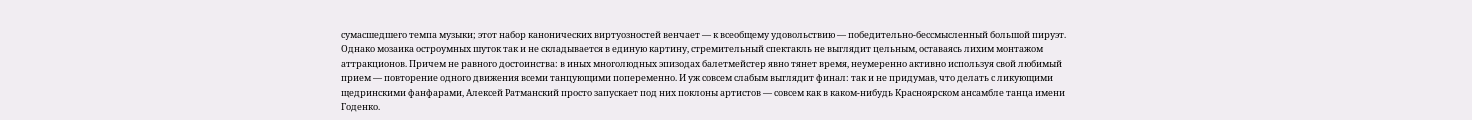сумасшедшего темпа музыки; этот набор канонических виртуозностей венчает — к всеобщему удовольствию — победительно-бессмысленный большой пируэт.
Однако мозаика остроумных шуток так и не складывается в единую картину, стремительный спектакль не выглядит цельным, оставаясь лихим монтажом аттракционов. Причем не равного достоинства: в иных многолюдных эпизодах балетмейстер явно тянет время, неумеренно активно используя свой любимый прием — повторение одного движения всеми танцующими попеременно. И уж совсем слабым выглядит финал: так и не придумав, что делать с ликующими щедринскими фанфарами, Алексей Ратманский просто запускает под них поклоны артистов — совсем как в каком-нибудь Красноярском ансамбле танца имени Годенко.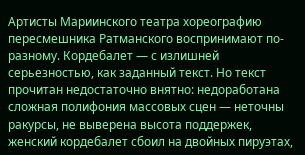Артисты Мариинского театра хореографию пересмешника Ратманского воспринимают по-разному. Кордебалет — с излишней серьезностью, как заданный текст. Но текст прочитан недостаточно внятно: недоработана сложная полифония массовых сцен — неточны ракурсы, не выверена высота поддержек, женский кордебалет сбоил на двойных пируэтах,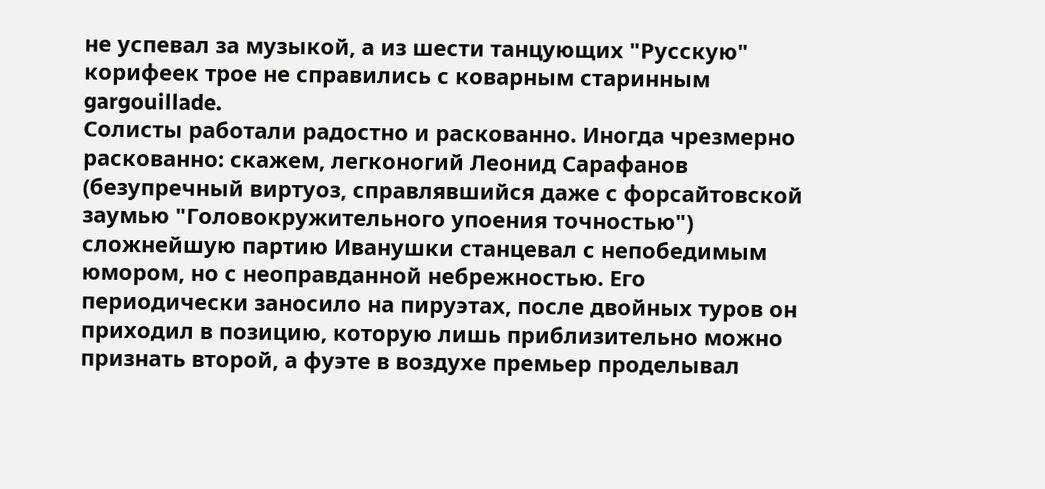не успевал за музыкой, а из шести танцующих "Русскую" корифеек трое не справились с коварным старинным gargouillade.
Солисты работали радостно и раскованно. Иногда чрезмерно раскованно: скажем, легконогий Леонид Сарафанов (безупречный виртуоз, справлявшийся даже с форсайтовской заумью "Головокружительного упоения точностью") сложнейшую партию Иванушки станцевал с непобедимым юмором, но с неоправданной небрежностью. Его периодически заносило на пируэтах, после двойных туров он приходил в позицию, которую лишь приблизительно можно признать второй, а фуэте в воздухе премьер проделывал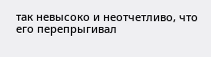так невысоко и неотчетливо, что его перепрыгивал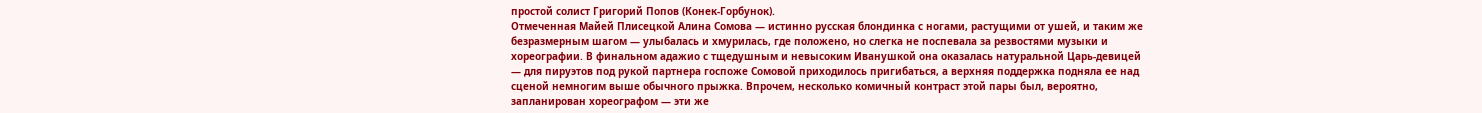простой солист Григорий Попов (Конек-Горбунок).
Отмеченная Майей Плисецкой Алина Сомова — истинно русская блондинка с ногами, растущими от ушей, и таким же безразмерным шагом — улыбалась и хмурилась, где положено, но слегка не поспевала за резвостями музыки и хореографии. В финальном адажио с тщедушным и невысоким Иванушкой она оказалась натуральной Царь-девицей — для пируэтов под рукой партнера госпоже Сомовой приходилось пригибаться, а верхняя поддержка подняла ее над сценой немногим выше обычного прыжка. Впрочем, несколько комичный контраст этой пары был, вероятно, запланирован хореографом — эти же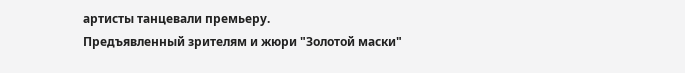артисты танцевали премьеру.
Предъявленный зрителям и жюри "Золотой маски"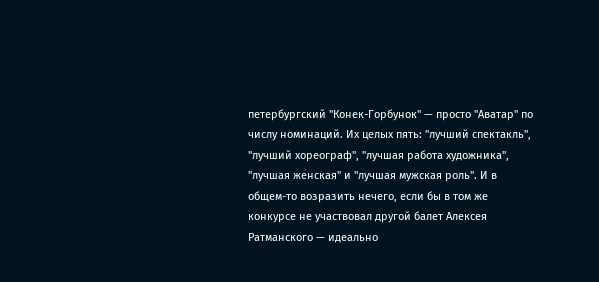петербургский "Конек-Горбунок" — просто "Аватар" по числу номинаций. Их целых пять: "лучший спектакль", "лучший хореограф", "лучшая работа художника", "лучшая женская" и "лучшая мужская роль". И в общем-то возразить нечего, если бы в том же конкурсе не участвовал другой балет Алексея Ратманского — идеально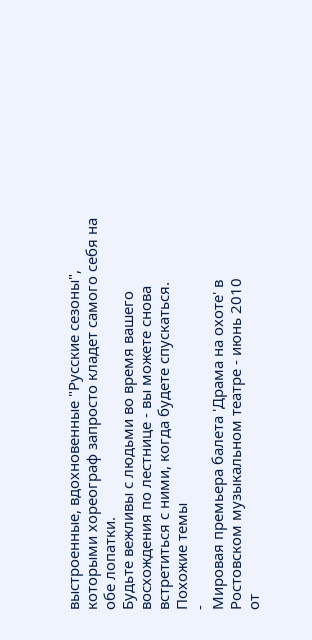выстроенные, вдохновенные "Русские сезоны", которыми хореограф запросто кладет самого себя на обе лопатки.
Будьте вежливы с людьми во время вашего восхождения по лестнице - вы можете снова встретиться с ними, когда будете спускаться.
Похожие темы
-
Mировая премьера балета 'Драма на охоте' в Ростовском музыкальном театре - июнь 2010
от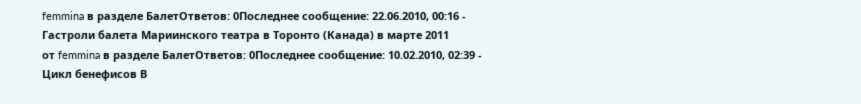femmina в разделе БалетОтветов: 0Последнее сообщение: 22.06.2010, 00:16 -
Гастроли балета Мариинского театра в Торонто (Канада) в марте 2011
от femmina в разделе БалетОтветов: 0Последнее сообщение: 10.02.2010, 02:39 -
Цикл бенефисов В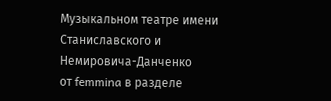Музыкальном театре имени Станиславского и Немировича-Данченко
от femmina в разделе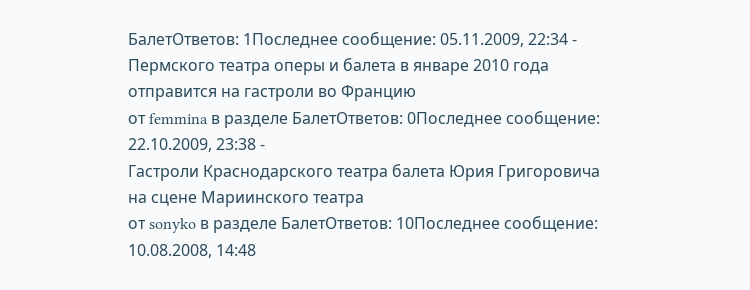БалетОтветов: 1Последнее сообщение: 05.11.2009, 22:34 -
Пермского театра оперы и балета в январе 2010 года отправится на гастроли во Францию
от femmina в разделе БалетОтветов: 0Последнее сообщение: 22.10.2009, 23:38 -
Гастроли Краснодарского театра балета Юрия Григоровича на сцене Мариинского театра
от sonyko в разделе БалетОтветов: 10Последнее сообщение: 10.08.2008, 14:48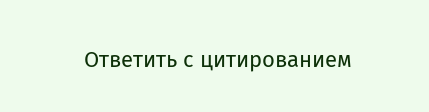Ответить с цитированием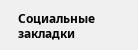Социальные закладки